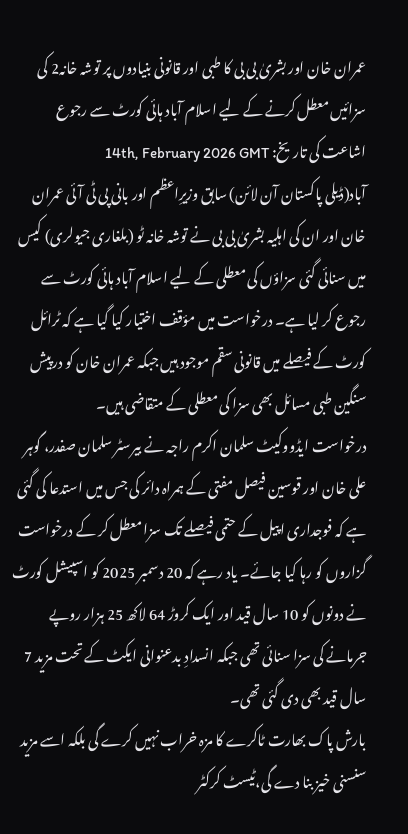عمران خان اور بشریٰ بی بی کا طبی اور قانونی بنیادوں پر توشہ خانہ2 کی سزائیں معطل کرنے کے لیے اسلام آباد ہائی کورٹ سے رجوع
اشاعت کی تاریخ: 14th, February 2026 GMT
آباد(ڈیلی پاکستان آن لائن) سابق وزیرِاعظم اور بانی پی ٹی آئی عمران خان اور ان کی اہلیہ بشریٰ بی بی نے توشہ خانہ ٹو (بلغاری جیولری) کیس میں سنائی گئی سزاؤں کی معطلی کے لیے اسلام آباد ہائی کورٹ سے رجوع کر لیا ہے۔ درخواست میں مؤقف اختیار کیا گیا ہے کہ ٹرائل کورٹ کے فیصلے میں قانونی سقم موجود ہیں جبکہ عمران خان کو درپیش سنگین طبی مسائل بھی سزا کی معطلی کے متقاضی ہیں۔
درخواست ایڈووکیٹ سلمان اکرم راجہ نے بیرسٹر سلمان صفدر، گوہر علی خان اور قوسین فیصل مفتی کے ہمراہ دائر کی جس میں استدعا کی گئی ہے کہ فوجداری اپیل کے حتمی فیصلے تک سزا معطل کر کے درخواست گزاروں کو رہا کیا جائے۔ یاد رہے کہ 20 دسمبر 2025 کو اسپیشل کورٹ نے دونوں کو 10 سال قید اور ایک کروڑ 64 لاکھ 25 ہزار روپے جرمانے کی سزا سنائی تھی جبکہ انسدادِ بدعنوانی ایکٹ کے تحت مزید 7 سال قید بھی دی گئی تھی۔
بارش پاک بھارت ٹاکرے کا مزہ خراب نہیں کرے گی بلکہ اسے مزید سنسنی خیز بنا دے گی،ٹیسٹ کرکٹر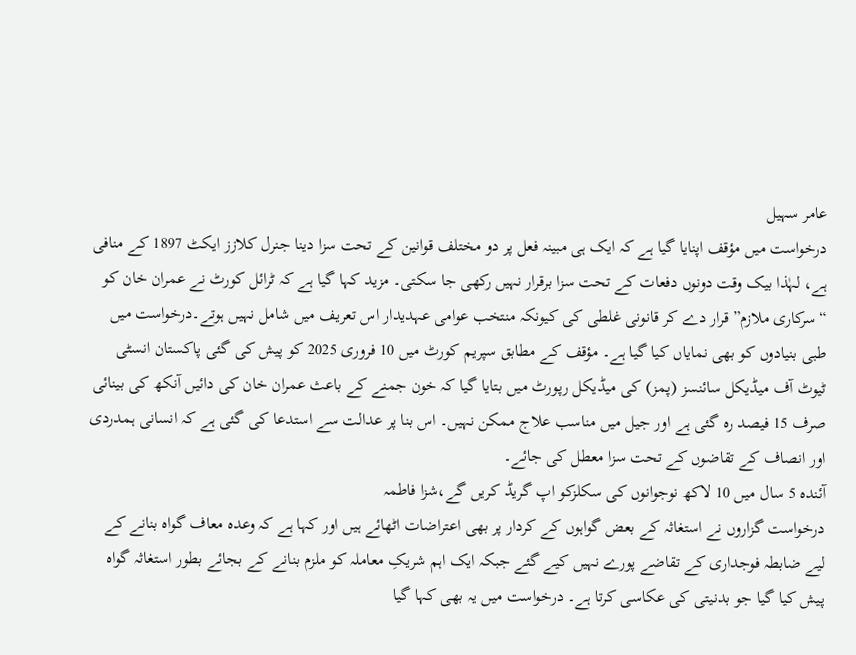عامر سہیل
درخواست میں مؤقف اپنایا گیا ہے کہ ایک ہی مبینہ فعل پر دو مختلف قوانین کے تحت سزا دینا جنرل کلازز ایکٹ 1897 کے منافی ہے، لہٰذا بیک وقت دونوں دفعات کے تحت سزا برقرار نہیں رکھی جا سکتی۔ مزید کہا گیا ہے کہ ٹرائل کورٹ نے عمران خان کو “سرکاری ملازم” قرار دے کر قانونی غلطی کی کیونکہ منتخب عوامی عہدیدار اس تعریف میں شامل نہیں ہوتے۔درخواست میں طبی بنیادوں کو بھی نمایاں کیا گیا ہے۔ مؤقف کے مطابق سپریم کورٹ میں 10 فروری 2025 کو پیش کی گئی پاکستان انسٹی ٹیوٹ آف میڈیکل سائنسز (پمز) کی میڈیکل رپورٹ میں بتایا گیا کہ خون جمنے کے باعث عمران خان کی دائیں آنکھ کی بینائی صرف 15 فیصد رہ گئی ہے اور جیل میں مناسب علاج ممکن نہیں۔ اس بنا پر عدالت سے استدعا کی گئی ہے کہ انسانی ہمدردی اور انصاف کے تقاضوں کے تحت سزا معطل کی جائے۔
آئندہ 5 سال میں 10 لاکھ نوجوانوں کی سکلزکو اپ گریڈ کریں گے،شزا فاطمہ
درخواست گزاروں نے استغاثہ کے بعض گواہوں کے کردار پر بھی اعتراضات اٹھائے ہیں اور کہا ہے کہ وعدہ معاف گواہ بنانے کے لیے ضابطہ فوجداری کے تقاضے پورے نہیں کیے گئے جبکہ ایک اہم شریکِ معاملہ کو ملزم بنانے کے بجائے بطور استغاثہ گواہ پیش کیا گیا جو بدنیتی کی عکاسی کرتا ہے۔ درخواست میں یہ بھی کہا گیا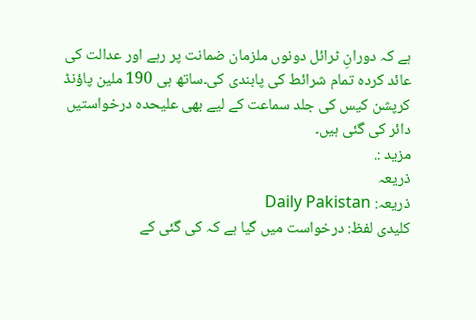ہے کہ دورانِ ٹرائل دونوں ملزمان ضمانت پر رہے اور عدالت کی عائد کردہ تمام شرائط کی پابندی کی۔ساتھ ہی 190 ملین پاؤنڈ کرپشن کیس کی جلد سماعت کے لیے بھی علیحدہ درخواستیں دائر کی گئی ہیں۔
مزید :.
ذریعہ
ذریعہ: Daily Pakistan
کلیدی لفظ: درخواست میں گیا ہے کہ کی گئی کے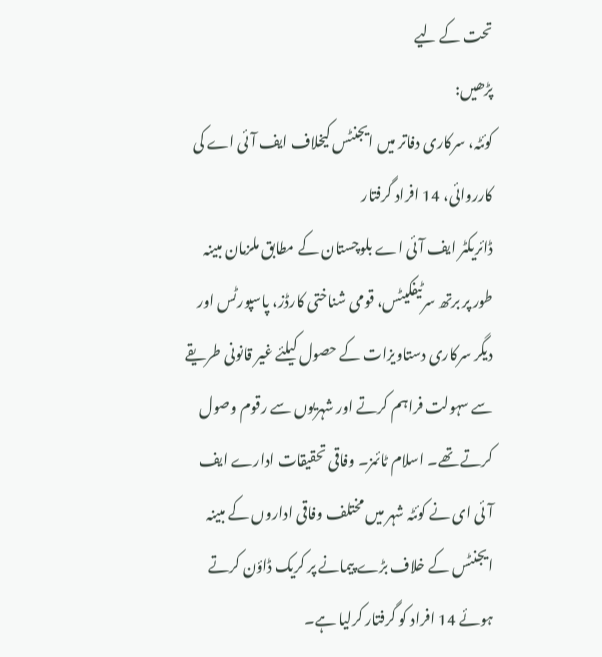تحت کے لیے
پڑھیں:
کوئٹہ، سرکاری دفاتر میں ایجنٹس کیخلاف ایف آئی اے کی کارروائی، 14 افراد گرفتار
ڈائریکٹر ایف آئی اے بلوچستان کے مطابق ملزمان مبینہ طور پر برتھ سرٹیفکیٹس، قومی شناختی کارڈز، پاسپورٹس اور دیگر سرکاری دستاویزات کے حصول کیلئے غیر قانونی طریقے سے سہولت فراہم کرتے اور شہریوں سے رقوم وصول کرتے تھے۔ اسلام ٹائمز۔ وفاقی تحقیقات ادارے ایف آئی ای نے کوئٹہ شہر میں مختلف وفاقی اداروں کے مبینہ ایجنٹس کے خلاف بڑے پیمانے پر کریک ڈاؤن کرتے ہوئے 14 افراد کو گرفتار کرلیا ہے۔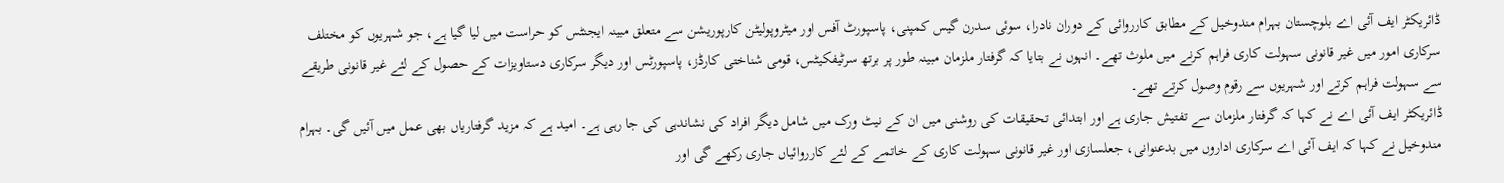ڈائریکٹر ایف آئی اے بلوچستان بہرام مندوخیل کے مطابق کارروائی کے دوران نادرا، سوئی سدرن گیس کمپنی، پاسپورٹ آفس اور میٹروپولیٹن کارپوریشن سے متعلق مبینہ ایجنٹس کو حراست میں لیا گیا ہے، جو شہریوں کو مختلف سرکاری امور میں غیر قانونی سہولت کاری فراہم کرنے میں ملوث تھے۔ انہوں نے بتایا کہ گرفتار ملزمان مبینہ طور پر برتھ سرٹیفکیٹس، قومی شناختی کارڈز، پاسپورٹس اور دیگر سرکاری دستاویزات کے حصول کے لئے غیر قانونی طریقے سے سہولت فراہم کرتے اور شہریوں سے رقوم وصول کرتے تھے۔
ڈائریکٹر ایف آئی اے نے کہا کہ گرفتار ملزمان سے تفتیش جاری ہے اور ابتدائی تحقیقات کی روشنی میں ان کے نیٹ ورک میں شامل دیگر افراد کی نشاندہی کی جا رہی ہے۔ امید ہے کہ مزید گرفتاریاں بھی عمل میں آئیں گی۔ بہرام مندوخیل نے کہا کہ ایف آئی اے سرکاری اداروں میں بدعنوانی، جعلسازی اور غیر قانونی سہولت کاری کے خاتمے کے لئے کارروائیاں جاری رکھے گی اور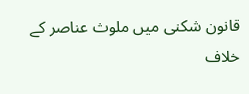قانون شکنی میں ملوث عناصر کے خلاف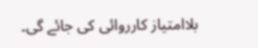بلاامتیاز کارروائی کی جائے گی۔